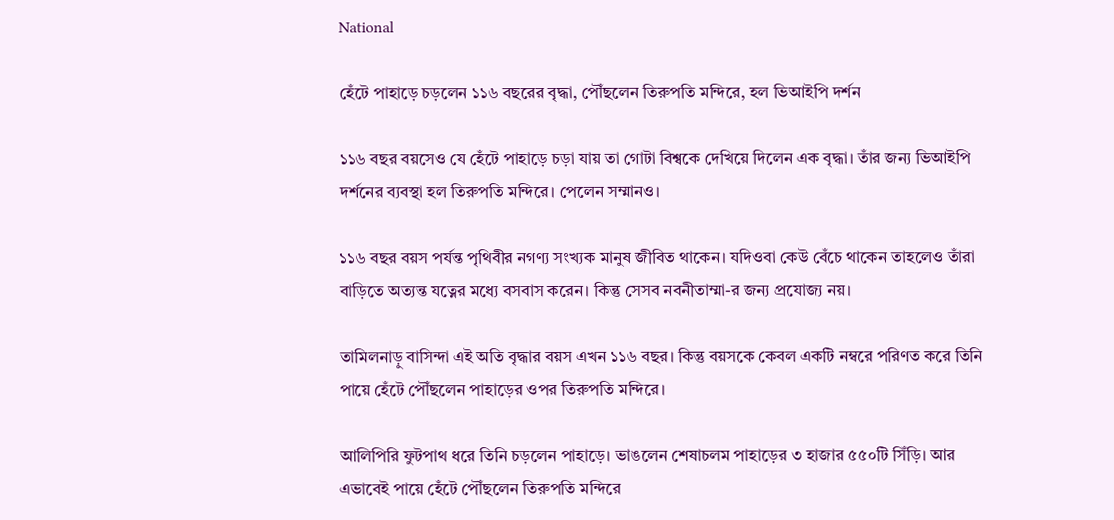National

হেঁটে পাহাড়ে চড়লেন ১১৬ বছরের বৃদ্ধা, পৌঁছলেন তিরুপতি মন্দিরে, হল ভিআইপি দর্শন

১১৬ বছর বয়সেও যে হেঁটে পাহাড়ে চড়া যায় তা গোটা বিশ্বকে দেখিয়ে দিলেন এক বৃদ্ধা। তাঁর জন্য ভিআইপি দর্শনের ব্যবস্থা হল তিরুপতি মন্দিরে। পেলেন সম্মানও।

১১৬ বছর বয়স পর্যন্ত পৃথিবীর নগণ্য সংখ্যক মানুষ জীবিত থাকেন। যদিওবা কেউ বেঁচে থাকেন তাহলেও তাঁরা বাড়িতে অত্যন্ত যত্নের মধ্যে বসবাস করেন। কিন্তু সেসব নবনীতাম্মা-র জন্য প্রযোজ্য নয়।

তামিলনাড়ু বাসিন্দা এই অতি বৃদ্ধার বয়স এখন ১১৬ বছর। কিন্তু বয়সকে কেবল একটি নম্বরে পরিণত করে তিনি পায়ে হেঁটে পৌঁছলেন পাহাড়ের ওপর তিরুপতি মন্দিরে।

আলিপিরি ফুটপাথ ধরে তিনি চড়লেন পাহাড়ে। ভাঙলেন শেষাচলম পাহাড়ের ৩ হাজার ৫৫০টি সিঁড়ি। আর এভাবেই পায়ে হেঁটে পৌঁছলেন তিরুপতি মন্দিরে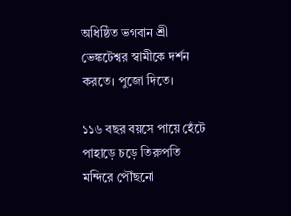অধিষ্ঠিত ভগবান শ্রী ভেঙ্কটেশ্বর স্বামীকে দর্শন করতে। পুজো দিতে।

১১৬ বছর বয়সে পায়ে হেঁটে পাহাড়ে চড়ে তিরুপতি মন্দিরে পৌঁছনো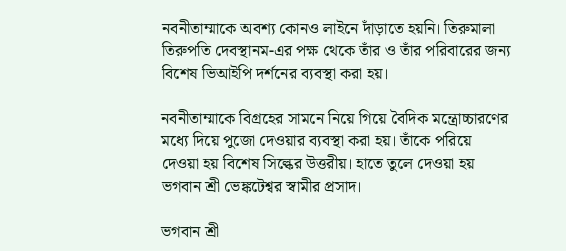নবনীতাম্মাকে অবশ্য কোনও লাইনে দাঁড়াতে হয়নি। তিরুমালা তিরুপতি দেবস্থানম-এর পক্ষ থেকে তাঁর ও তাঁর পরিবারের জন্য বিশেষ ভিআইপি দর্শনের ব্যবস্থা করা হয়।

নবনীতাম্মাকে বিগ্রহের সামনে নিয়ে গিয়ে বৈদিক মন্ত্রোচ্চারণের মধ্যে দিয়ে পুজো দেওয়ার ব্যবস্থা করা হয়। তাঁকে পরিয়ে দেওয়া হয় বিশেষ সিল্কের উত্তরীয়। হাতে তুলে দেওয়া হয় ভগবান শ্রী ভেঙ্কটেশ্বর স্বামীর প্রসাদ।

ভগবান শ্রী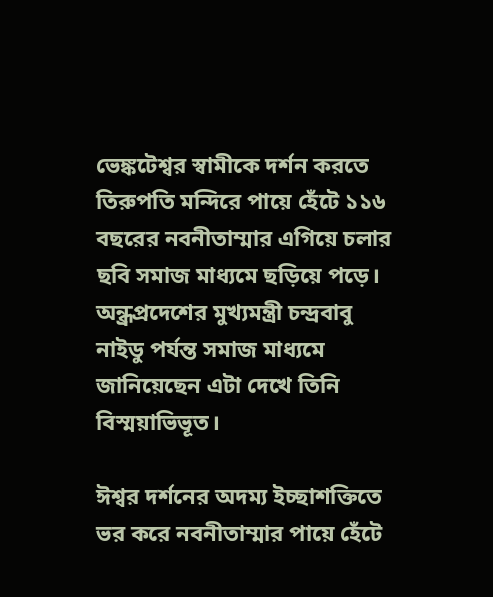ভেঙ্কটেশ্বর স্বামীকে দর্শন করতে তিরুপতি মন্দিরে পায়ে হেঁটে ১১৬ বছরের নবনীতাম্মার এগিয়ে চলার ছবি সমাজ মাধ্যমে ছড়িয়ে পড়ে। অন্ধ্রপ্রদেশের মুখ্যমন্ত্রী চন্দ্রবাবু নাইডু পর্যন্ত সমাজ মাধ্যমে জানিয়েছেন এটা দেখে তিনি বিস্ময়াভিভূত।

ঈশ্বর দর্শনের অদম্য ইচ্ছাশক্তিতে ভর করে নবনীতাম্মার পায়ে হেঁটে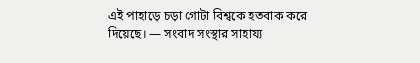এই পাহাড়ে চড়া গোটা বিশ্বকে হতবাক করে দিয়েছে। — সংবাদ সংস্থার সাহায্য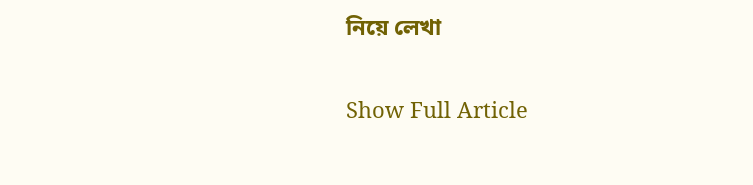নিয়ে লেখা

Show Full Article